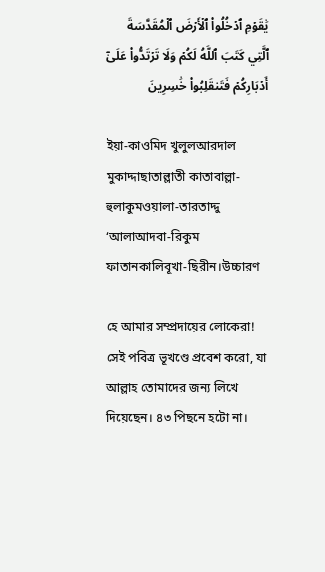يَٰقَوۡمِ ٱدۡخُلُواْ ٱلۡأَرۡضَ ٱلۡمُقَدَّسَةَ ٱلَّتِي كَتَبَ ٱللَّهُ لَكُمۡ وَلَا تَرۡتَدُّواْ عَلَىٰٓ أَدۡبَارِكُمۡ فَتَنقَلِبُواْ خَٰسِرِينَ

ইয়া-কাওমিদ খুলুলআরদাল মুকাদ্দাছাতাল্লাতী কাতাবাল্লা-হুলাকুমওয়ালা-তারতাদ্দু ‘আলাআদবা-রিকুম ফাতানকালিবূখা-ছিরীন।উচ্চারণ

হে আমার সম্প্রদায়ের লোকেরা! সেই পবিত্র ভূখণ্ডে প্রবেশ করো, যা আল্লাহ‌ তোমাদের জন্য লিখে দিয়েছেন। ৪৩ পিছনে হটো না।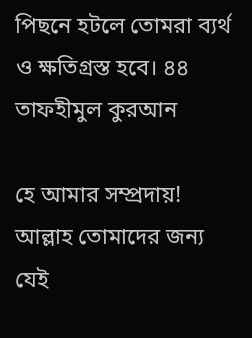পিছনে হটলে তোমরা ব্যর্থ ও ক্ষতিগ্রস্ত হবে। ৪৪ তাফহীমুল কুরআন

হে আমার সম্প্রদায়! আল্লাহ তোমাদের জন্য যেই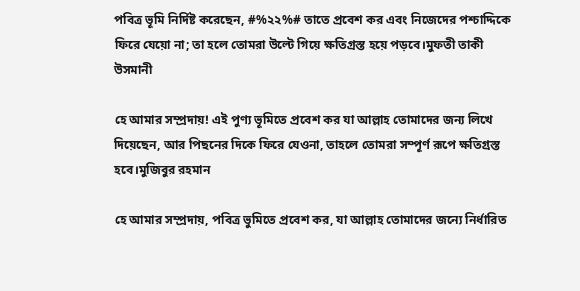পবিত্র ভূমি নির্দিষ্ট করেছেন, #%২২%# তাতে প্রবেশ কর এবং নিজেদের পশ্চাদ্দিকে ফিরে যেয়ো না; তা হলে তোমরা উল্টে গিয়ে ক্ষতিগ্রস্ত হয়ে পড়বে।মুফতী তাকী উসমানী

হে আমার সম্প্রদায়! এই পুণ্য ভূমিতে প্রবেশ কর যা আল্লাহ তোমাদের জন্য লিখে দিয়েছেন, আর পিছনের দিকে ফিরে যেওনা, তাহলে তোমরা সম্পূর্ণ রূপে ক্ষতিগ্রস্ত হবে।মুজিবুর রহমান

হে আমার সম্প্রদায়, পবিত্র ভুমিতে প্রবেশ কর, যা আল্লাহ তোমাদের জন্যে নির্ধারিত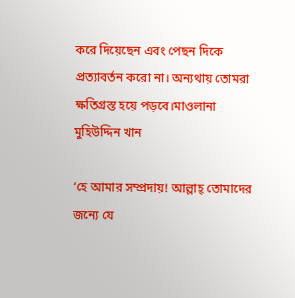করে দিয়েছেন এবং পেছন দিকে প্রত্যাবর্তন করো না। অন্যথায় তোমরা ক্ষতিগ্রস্ত হয়ে পড়বে।মাওলানা মুহিউদ্দিন খান

‘হে আমার সম্প্রদায়! আল্লাহ্ তোমাদের জন্যে যে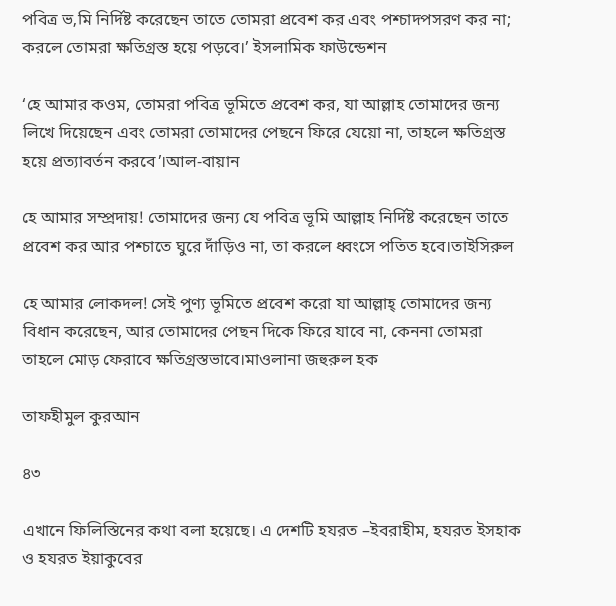পবিত্র ভ‚মি নির্দিষ্ট করেছেন তাতে তোমরা প্রবেশ কর এবং পশ্চাদপসরণ কর না; করলে তোমরা ক্ষতিগ্রস্ত হয়ে পড়বে।’ ইসলামিক ফাউন্ডেশন

‘হে আমার কওম, তোমরা পবিত্র ভূমিতে প্রবেশ কর, যা আল্লাহ তোমাদের জন্য লিখে দিয়েছেন এবং তোমরা তোমাদের পেছনে ফিরে যেয়ো না, তাহলে ক্ষতিগ্রস্ত হয়ে প্রত্যাবর্তন করবে’।আল-বায়ান

হে আমার সম্প্রদায়! তোমাদের জন্য যে পবিত্র ভূমি আল্লাহ নির্দিষ্ট করেছেন তাতে প্রবেশ কর আর পশ্চাতে ঘুরে দাঁড়িও না, তা করলে ধ্বংসে পতিত হবে।তাইসিরুল

হে আমার লোকদল! সেই পুণ্য ভূমিতে প্রবেশ করো যা আল্লাহ্ তোমাদের জন্য বিধান করেছেন, আর তোমাদের পেছন দিকে ফিরে যাবে না, কেননা তোমরা তাহলে মোড় ফেরাবে ক্ষতিগ্রস্তভাবে।মাওলানা জহুরুল হক

তাফহীমুল কুরআন

৪৩

এখানে ফিলিস্তিনের কথা বলা হয়েছে। এ দেশটি হযরত –ইবরাহীম, হযরত ইসহাক ও হযরত ইয়াকুবের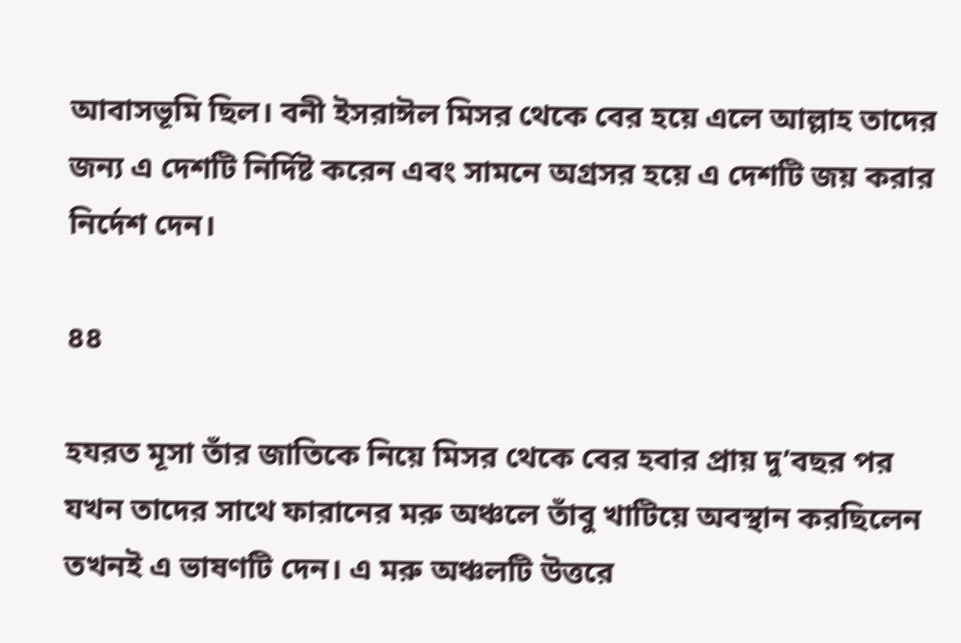আবাসভূমি ছিল। বনী ইসরাঈল মিসর থেকে বের হয়ে এলে আল্লাহ‌ তাদের জন্য এ দেশটি নির্দিষ্ট করেন এবং সামনে অগ্রসর হয়ে এ দেশটি জয় করার নির্দেশ দেন।

৪৪

হযরত মূসা তাঁর জাতিকে নিয়ে মিসর থেকে বের হবার প্রায় দু’বছর পর যখন তাদের সাথে ফারানের মরু অঞ্চলে তাঁবু খাটিয়ে অবস্থান করছিলেন তখনই এ ভাষণটি দেন। এ মরু অঞ্চলটি উত্তরে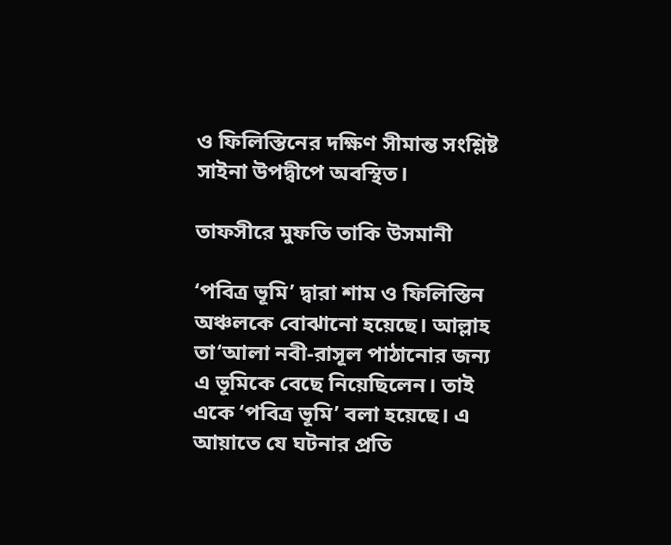ও ফিলিস্তিনের দক্ষিণ সীমান্ত সংশ্লিষ্ট সাইনা উপদ্বীপে অবস্থিত।

তাফসীরে মুফতি তাকি উসমানী

‘পবিত্র ভূমি’ দ্বারা শাম ও ফিলিস্তিন অঞ্চলকে বোঝানো হয়েছে। আল্লাহ তা‘আলা নবী-রাসূল পাঠানোর জন্য এ ভূমিকে বেছে নিয়েছিলেন। তাই একে ‘পবিত্র ভূমি’ বলা হয়েছে। এ আয়াতে যে ঘটনার প্রতি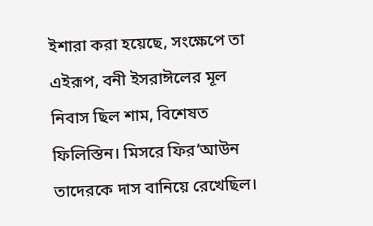ইশারা করা হয়েছে, সংক্ষেপে তা এইরূপ, বনী ইসরাঈলের মূল নিবাস ছিল শাম, বিশেষত ফিলিস্তিন। মিসরে ফির‘আউন তাদেরকে দাস বানিয়ে রেখেছিল।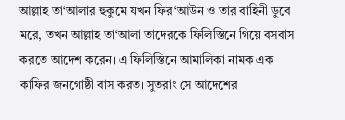আল্লাহ তা‘আলার হুকুমে যখন ফির‘আউন ও তার বাহিনী ডুবে মরে, তখন আল্লাহ তা‘আলা তাদেরকে ফিলিস্তিনে গিয়ে বসবাস করতে আদেশ করেন। এ ফিলিস্তিনে আমালিকা নামক এক কাফির জনগোষ্ঠী বাস করত। সুতরাং সে আদেশের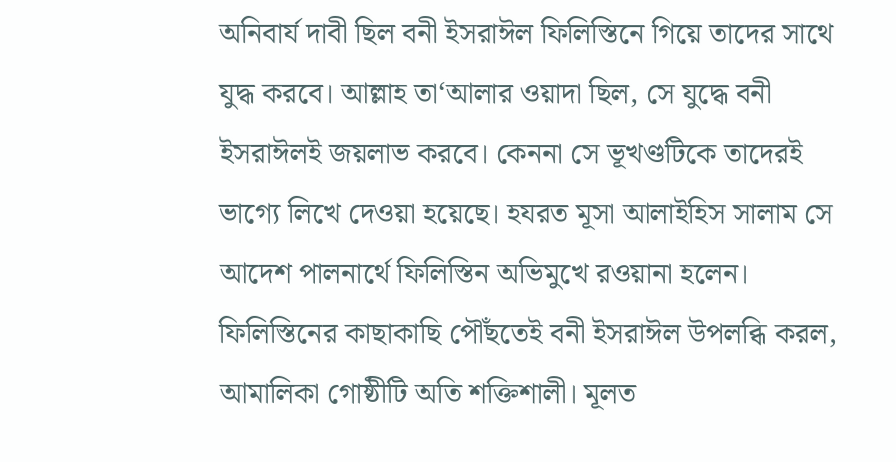অনিবার্য দাবী ছিল বনী ইসরাঈল ফিলিস্তিনে গিয়ে তাদের সাথে যুদ্ধ করবে। আল্লাহ তা‘আলার ওয়াদা ছিল, সে যুদ্ধে বনী ইসরাঈলই জয়লাভ করবে। কেননা সে ভূখণ্ডটিকে তাদেরই ভাগ্যে লিখে দেওয়া হয়েছে। হযরত মূসা আলাইহিস সালাম সে আদেশ পালনার্থে ফিলিস্তিন অভিমুখে রওয়ানা হলেন। ফিলিস্তিনের কাছাকাছি পৌঁছতেই বনী ইসরাঈল উপলব্ধি করল, আমালিকা গোষ্ঠীটি অতি শক্তিশালী। মূলত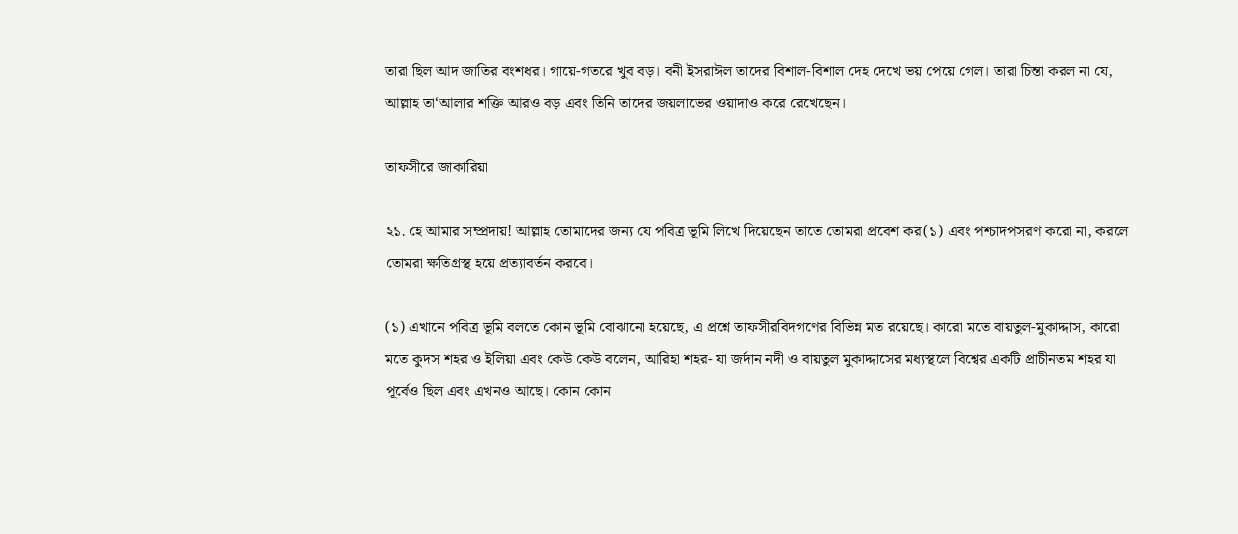তারা ছিল আদ জাতির বংশধর। গায়ে-গতরে খুব বড়। বনী ইসরাঈল তাদের বিশাল-বিশাল দেহ দেখে ভয় পেয়ে গেল। তারা চিন্তা করল না যে, আল্লাহ তা‘আলার শক্তি আরও বড় এবং তিনি তাদের জয়লাভের ওয়াদাও করে রেখেছেন।

তাফসীরে জাকারিয়া

২১. হে আমার সম্প্রদায়! আল্লাহ তোমাদের জন্য যে পবিত্র ভূমি লিখে দিয়েছেন তাতে তোমরা প্রবেশ কর(১) এবং পশ্চাদপসরণ করো না, করলে তোমরা ক্ষতিগ্রস্থ হয়ে প্রত্যাবর্তন করবে।

(১) এখানে পবিত্র ভূমি বলতে কোন ভূমি বোঝানো হয়েছে, এ প্রশ্নে তাফসীরবিদগণের বিভিন্ন মত রয়েছে। কারো মতে বায়তুল-মুকাদ্দাস, কারো মতে কুদস শহর ও ইলিয়া এবং কেউ কেউ বলেন, আরিহা শহর- যা জর্দান নদী ও বায়তুল মুকাদ্দাসের মধ্যস্থলে বিশ্বের একটি প্রাচীনতম শহর যা পূর্বেও ছিল এবং এখনও আছে। কোন কোন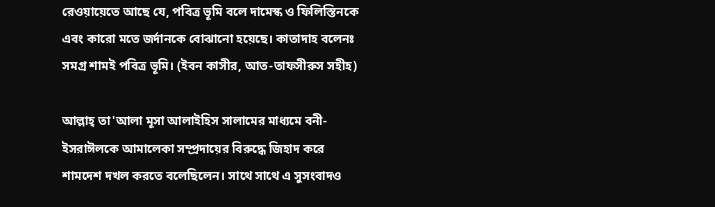রেওয়ায়েতে আছে যে, পবিত্র ভূমি বলে দামেস্ক ও ফিলিস্তিনকে এবং কারো মতে জর্দানকে বোঝানো হয়েছে। কাতাদাহ বলেনঃ সমগ্র শামই পবিত্র ভূমি। (ইবন কাসীর, আত-তাফসীরুস সহীহ)

আল্লাহ্ তা'আলা মূসা আলাইহিস সালামের মাধ্যমে বনী-ইসরাঈলকে আমালেকা সম্প্রদায়ের বিরুদ্ধে জিহাদ করে শামদেশ দখল করতে বলেছিলেন। সাথে সাথে এ সুসংবাদও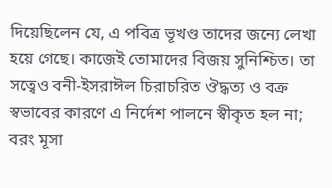দিয়েছিলেন যে, এ পবিত্র ভূখণ্ড তাদের জন্যে লেখা হয়ে গেছে। কাজেই তোমাদের বিজয় সুনিশ্চিত। তা সত্বেও বনী-ইসরাঈল চিরাচরিত ঔদ্ধত্য ও বক্র স্বভাবের কারণে এ নির্দেশ পালনে স্বীকৃত হল না; বরং মূসা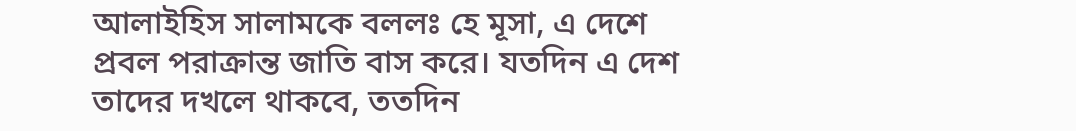আলাইহিস সালামকে বললঃ হে মূসা, এ দেশে প্রবল পরাক্রান্ত জাতি বাস করে। যতদিন এ দেশ তাদের দখলে থাকবে, ততদিন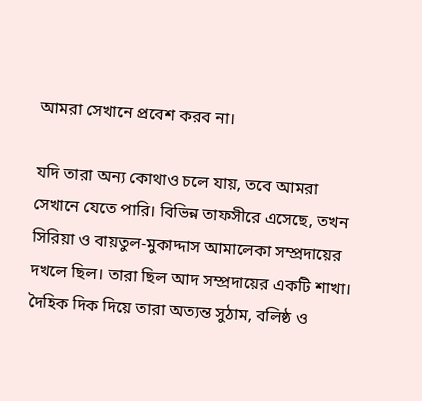আমরা সেখানে প্রবেশ করব না।

যদি তারা অন্য কোথাও চলে যায়, তবে আমরা সেখানে যেতে পারি। বিভিন্ন তাফসীরে এসেছে, তখন সিরিয়া ও বায়তুল-মুকাদ্দাস আমালেকা সম্প্রদায়ের দখলে ছিল। তারা ছিল আদ সম্প্রদায়ের একটি শাখা। দৈহিক দিক দিয়ে তারা অত্যন্ত সুঠাম, বলিষ্ঠ ও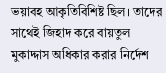ভয়াবহ আকৃতিবিশিষ্ট ছিল। তাদের সাথেই জিহাদ করে বায়তুল মুকাদ্দাস অধিকার করার নির্দেশ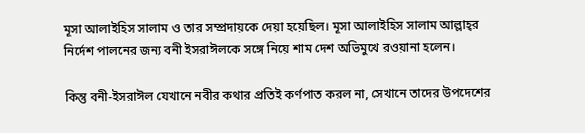মূসা আলাইহিস সালাম ও তার সম্প্রদায়কে দেয়া হয়েছিল। মূসা আলাইহিস সালাম আল্লাহ্‌র নির্দেশ পালনের জন্য বনী ইসরাঈলকে সঙ্গে নিয়ে শাম দেশ অভিমুখে রওয়ানা হলেন।

কিন্তু বনী-ইসরাঈল যেখানে নবীর কথার প্রতিই কর্ণপাত করল না, সেখানে তাদের উপদেশের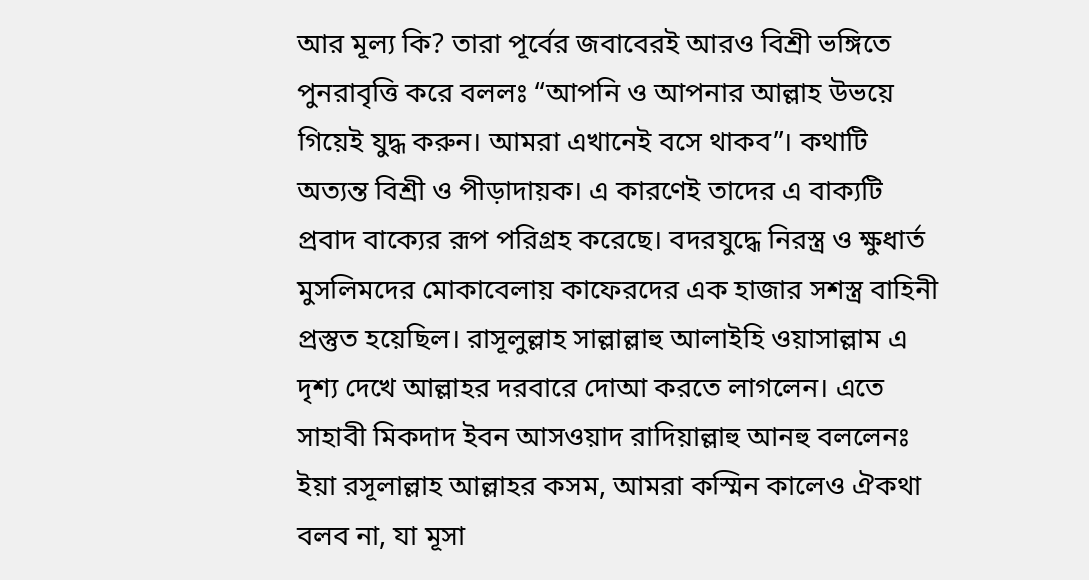আর মূল্য কি? তারা পূর্বের জবাবেরই আরও বিশ্রী ভঙ্গিতে পুনরাবৃত্তি করে বললঃ “আপনি ও আপনার আল্লাহ উভয়ে গিয়েই যুদ্ধ করুন। আমরা এখানেই বসে থাকব”। কথাটি অত্যন্ত বিশ্রী ও পীড়াদায়ক। এ কারণেই তাদের এ বাক্যটি প্রবাদ বাক্যের রূপ পরিগ্রহ করেছে। বদরযুদ্ধে নিরস্ত্র ও ক্ষুধার্ত মুসলিমদের মোকাবেলায় কাফেরদের এক হাজার সশস্ত্র বাহিনী প্রস্তুত হয়েছিল। রাসূলুল্লাহ সাল্লাল্লাহু আলাইহি ওয়াসাল্লাম এ দৃশ্য দেখে আল্লাহর দরবারে দোআ করতে লাগলেন। এতে সাহাবী মিকদাদ ইবন আসওয়াদ রাদিয়াল্লাহু আনহু বললেনঃ ইয়া রসূলাল্লাহ আল্লাহর কসম, আমরা কস্মিন কালেও ঐকথা বলব না, যা মূসা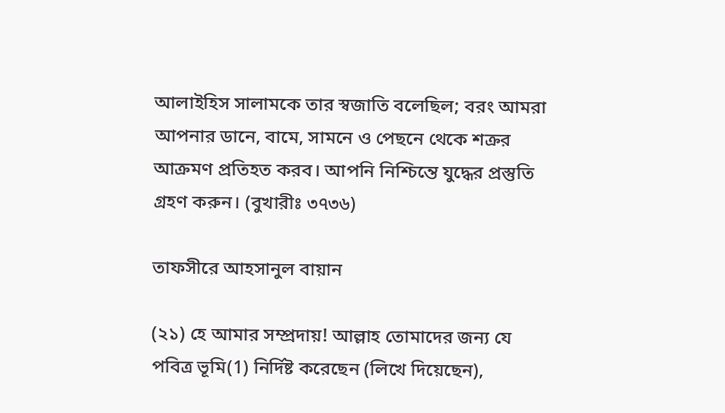আলাইহিস সালামকে তার স্বজাতি বলেছিল; বরং আমরা আপনার ডানে, বামে, সামনে ও পেছনে থেকে শক্রর আক্রমণ প্রতিহত করব। আপনি নিশ্চিন্তে যুদ্ধের প্রস্তুতি গ্রহণ করুন। (বুখারীঃ ৩৭৩৬)

তাফসীরে আহসানুল বায়ান

(২১) হে আমার সম্প্রদায়! আল্লাহ তোমাদের জন্য যে পবিত্র ভূমি(1) নির্দিষ্ট করেছেন (লিখে দিয়েছেন),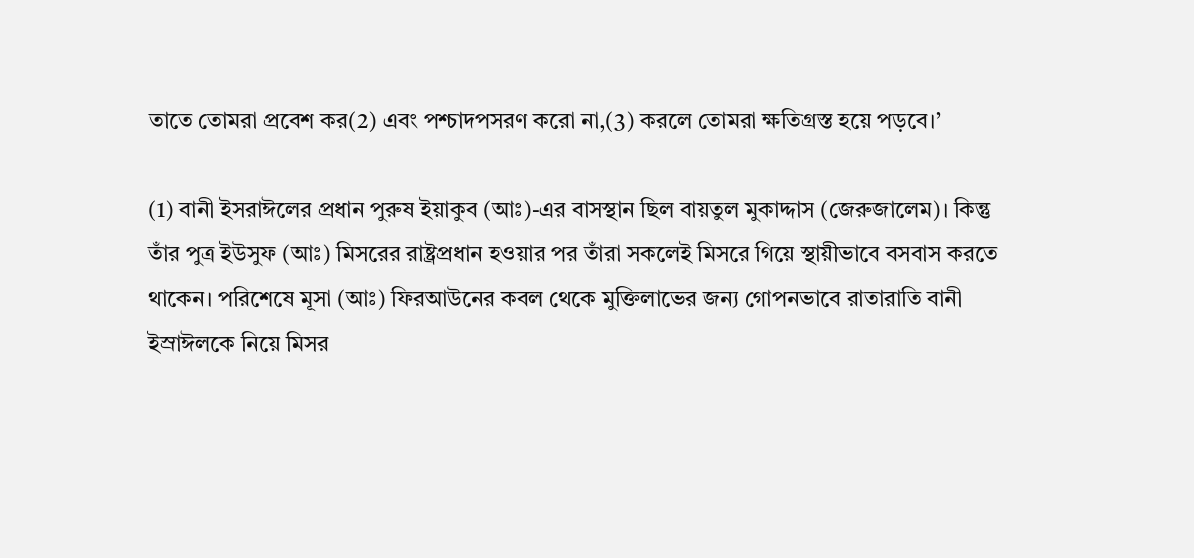তাতে তোমরা প্রবেশ কর(2) এবং পশ্চাদপসরণ করো না,(3) করলে তোমরা ক্ষতিগ্রস্ত হয়ে পড়বে।’

(1) বানী ইসরাঈলের প্রধান পুরুষ ইয়াকুব (আঃ)-এর বাসস্থান ছিল বায়তুল মুকাদ্দাস (জেরুজালেম)। কিন্তু তাঁর পুত্র ইউসুফ (আঃ) মিসরের রাষ্ট্রপ্রধান হওয়ার পর তাঁরা সকলেই মিসরে গিয়ে স্থায়ীভাবে বসবাস করতে থাকেন। পরিশেষে মূসা (আঃ) ফিরআউনের কবল থেকে মুক্তিলাভের জন্য গোপনভাবে রাতারাতি বানী ইস্রাঈলকে নিয়ে মিসর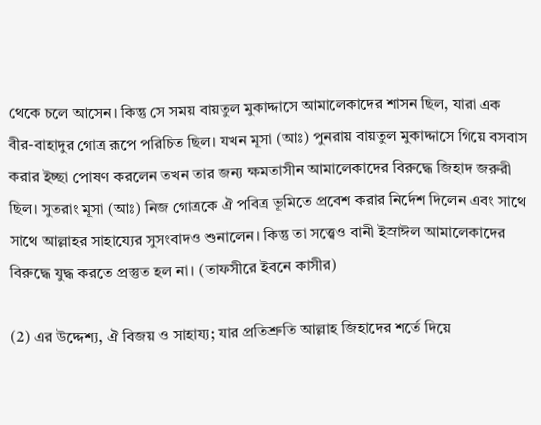থেকে চলে আসেন। কিন্তু সে সময় বায়তুল মুকাদ্দাসে আমালেকাদের শাসন ছিল, যারা এক বীর-বাহাদুর গোত্র রূপে পরিচিত ছিল। যখন মূসা (আঃ) পুনরায় বায়তুল মুকাদ্দাসে গিয়ে বসবাস করার ইচ্ছা পোষণ করলেন তখন তার জন্য ক্ষমতাসীন আমালেকাদের বিরুদ্ধে জিহাদ জরুরী ছিল। সুতরাং মূসা (আঃ) নিজ গোত্রকে ঐ পবিত্র ভূমিতে প্রবেশ করার নির্দেশ দিলেন এবং সাথে সাথে আল্লাহর সাহায্যের সুসংবাদও শুনালেন। কিন্তু তা সত্ত্বেও বানী ইস্রাঈল আমালেকাদের বিরুদ্ধে যুদ্ধ করতে প্রস্তুত হল না। (তাফসীরে ইবনে কাসীর)

(2) এর উদ্দেশ্য, ঐ বিজয় ও সাহায্য; যার প্রতিশ্রুতি আল্লাহ জিহাদের শর্তে দিয়ে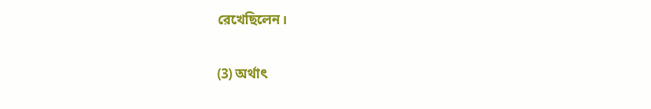রেখেছিলেন।

(3) অর্থাৎ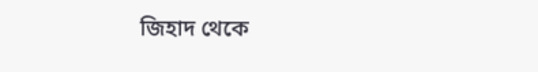জিহাদ থেকে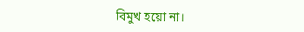বিমুখ হয়ো না।